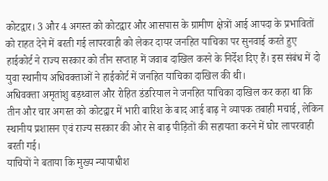कोटद्वार। 3 और 4 अगस्त को कोटद्वार और आसपास के ग्रामीण क्षेत्रों आई आपदा के प्रभावितों को राहत देने में बरती गई लापरवाही को लेकर दायर जनहित याचिका पर सुनवाई करते हुए हाईकोर्ट ने राज्य सरकार को तीन सप्ताह में जवाब दाखिल करने के निर्देश दिए हैं। इस संबंध में दो युवा स्थानीय अधिवक्ताओं ने हाईकोर्ट में जनहित याचिका दाखिल की थी।
अधिवक्ता अमृतांशु बड़थ्वाल और रोहित डंडरियाल ने जनहित याचिका दाखिल कर कहा था कि तीन और चार अगस्त को कोटद्वार में भारी बारिश के बाद आई बाढ़ ने व्यापक तबाही मचाई, लेकिन स्थानीय प्रशासन एवं राज्य सरकार की ओर से बाढ़ पीड़ितों की सहायता करने में घोर लापरवाही बरती गई।
याचियों ने बताया कि मुख्य न्यायाधीश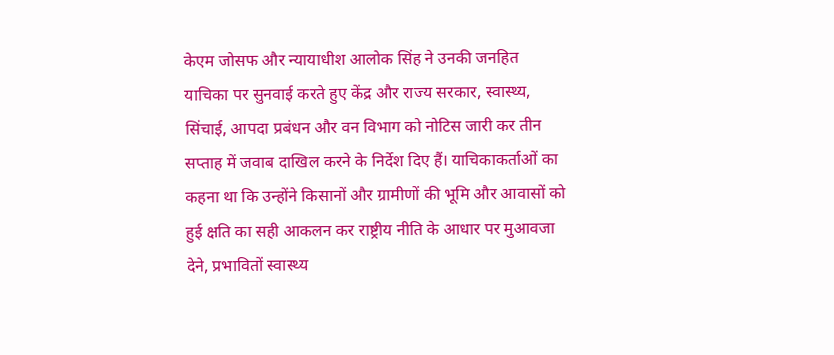केएम जोसफ और न्यायाधीश आलोक सिंह ने उनकी जनहित याचिका पर सुनवाई करते हुए केंद्र और राज्य सरकार, स्वास्थ्य, सिंचाई, आपदा प्रबंधन और वन विभाग को नोटिस जारी कर तीन सप्ताह में जवाब दाखिल करने के निर्देश दिए हैं। याचिकाकर्ताओं का कहना था कि उन्होंने किसानों और ग्रामीणों की भूमि और आवासों को हुई क्षति का सही आकलन कर राष्ट्रीय नीति के आधार पर मुआवजा देने, प्रभावितों स्वास्थ्य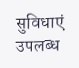सुविधाएं उपलब्ध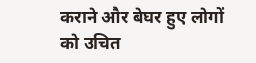कराने और बेघर हुए लोगों को उचित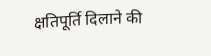क्षतिपूर्ति दिलाने की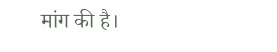मांग की है।